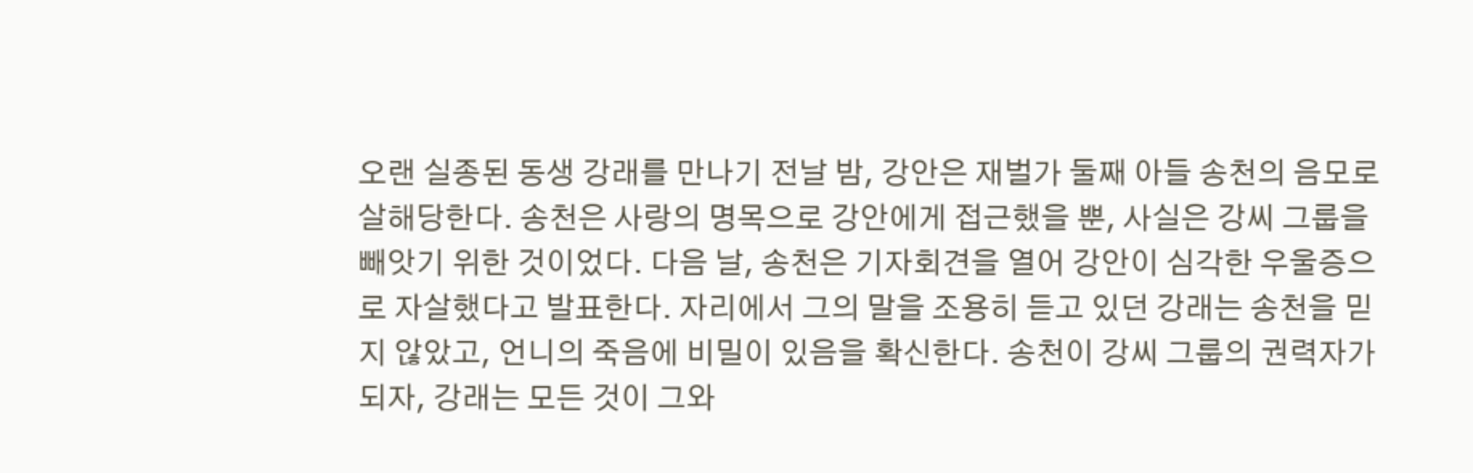오랜 실종된 동생 강래를 만나기 전날 밤, 강안은 재벌가 둘째 아들 송천의 음모로 살해당한다. 송천은 사랑의 명목으로 강안에게 접근했을 뿐, 사실은 강씨 그룹을 빼앗기 위한 것이었다. 다음 날, 송천은 기자회견을 열어 강안이 심각한 우울증으로 자살했다고 발표한다. 자리에서 그의 말을 조용히 듣고 있던 강래는 송천을 믿지 않았고, 언니의 죽음에 비밀이 있음을 확신한다. 송천이 강씨 그룹의 권력자가 되자, 강래는 모든 것이 그와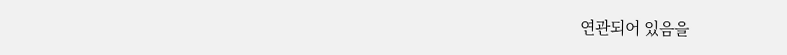연관되어 있음을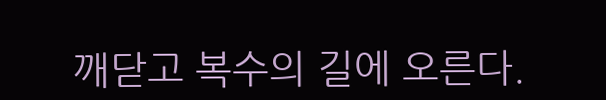깨닫고 복수의 길에 오른다.